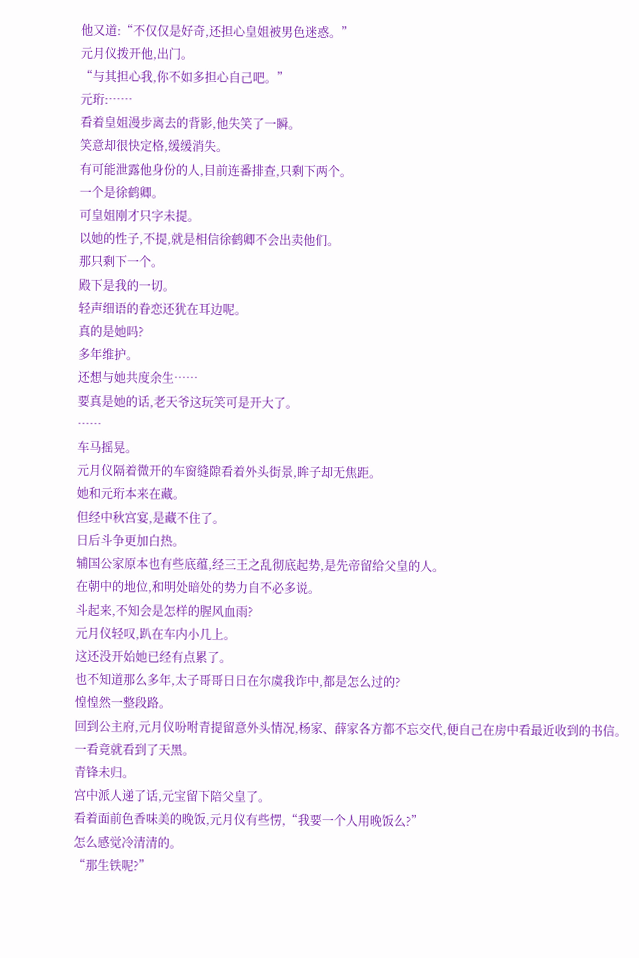他又道:“不仅仅是好奇,还担心皇姐被男色迷惑。”
元月仪拨开他,出门。
“与其担心我,你不如多担心自己吧。”
元珩:……
看着皇姐漫步离去的背影,他失笑了一瞬。
笑意却很快定格,缓缓消失。
有可能泄露他身份的人,目前连番排查,只剩下两个。
一个是徐鹤卿。
可皇姐刚才只字未提。
以她的性子,不提,就是相信徐鹤卿不会出卖他们。
那只剩下一个。
殿下是我的一切。
轻声细语的眷恋还犹在耳边呢。
真的是她吗?
多年维护。
还想与她共度余生……
要真是她的话,老天爷这玩笑可是开大了。
……
车马摇晃。
元月仪隔着微开的车窗缝隙看着外头街景,眸子却无焦距。
她和元珩本来在藏。
但经中秋宫宴,是藏不住了。
日后斗争更加白热。
辅国公家原本也有些底蕴,经三王之乱彻底起势,是先帝留给父皇的人。
在朝中的地位,和明处暗处的势力自不必多说。
斗起来,不知会是怎样的腥风血雨?
元月仪轻叹,趴在车内小几上。
这还没开始她已经有点累了。
也不知道那么多年,太子哥哥日日在尔虞我诈中,都是怎么过的?
惶惶然一整段路。
回到公主府,元月仪吩咐青提留意外头情况,杨家、薛家各方都不忘交代,便自己在房中看最近收到的书信。
一看竟就看到了天黑。
青锋未归。
宫中派人递了话,元宝留下陪父皇了。
看着面前色香味美的晚饭,元月仪有些愣,“我要一个人用晚饭么?”
怎么感觉冷清清的。
“那生铁呢?”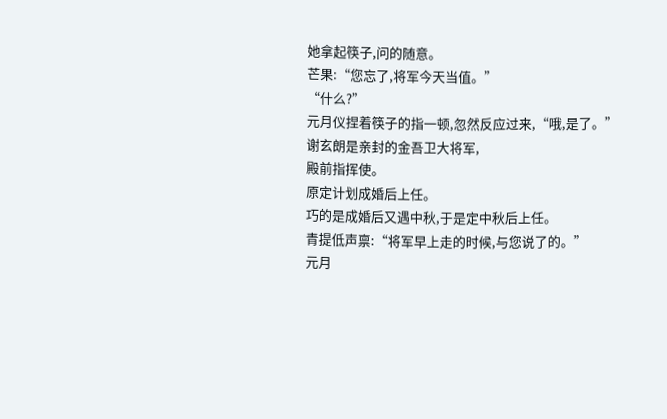她拿起筷子,问的随意。
芒果:“您忘了,将军今天当值。”
“什么?”
元月仪捏着筷子的指一顿,忽然反应过来,“哦,是了。”
谢玄朗是亲封的金吾卫大将军,
殿前指挥使。
原定计划成婚后上任。
巧的是成婚后又遇中秋,于是定中秋后上任。
青提低声禀:“将军早上走的时候,与您说了的。”
元月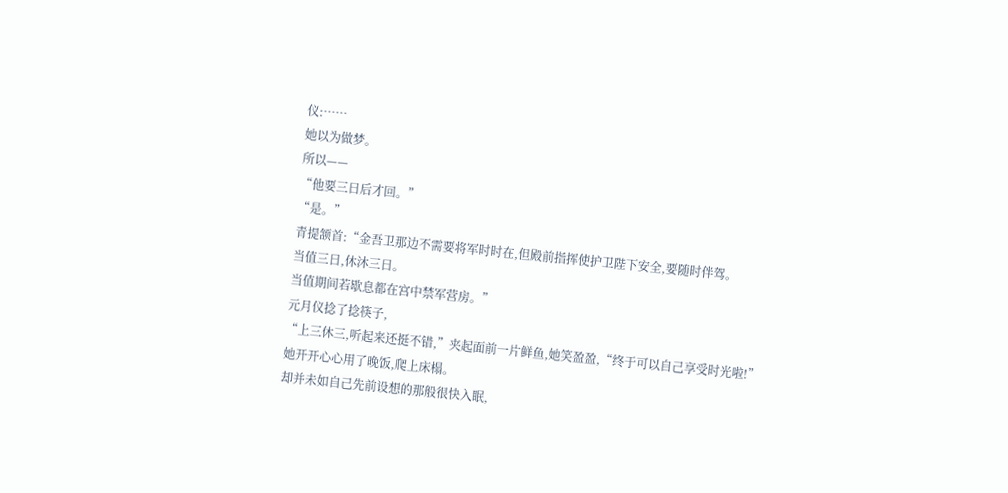仪:……
她以为做梦。
所以——
“他要三日后才回。”
“是。”
青提颔首:“金吾卫那边不需要将军时时在,但殿前指挥使护卫陛下安全,要随时伴驾。
当值三日,休沐三日。
当值期间若歇息都在宫中禁军营房。”
元月仪捻了捻筷子,
“上三休三,听起来还挺不错,”夹起面前一片鲜鱼,她笑盈盈,“终于可以自己享受时光啦!”
她开开心心用了晚饭,爬上床榻。
却并未如自己先前设想的那般很快入眠,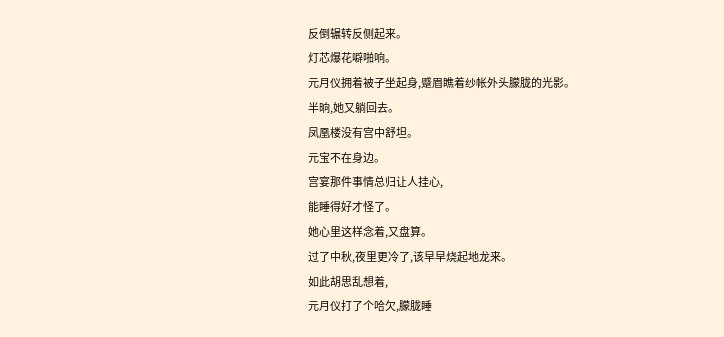反倒辗转反侧起来。
灯芯爆花噼啪响。
元月仪拥着被子坐起身,蹙眉瞧着纱帐外头朦胧的光影。
半晌,她又躺回去。
凤凰楼没有宫中舒坦。
元宝不在身边。
宫宴那件事情总归让人挂心,
能睡得好才怪了。
她心里这样念着,又盘算。
过了中秋,夜里更冷了,该早早烧起地龙来。
如此胡思乱想着,
元月仪打了个哈欠,朦胧睡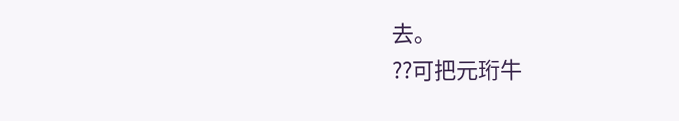去。
??可把元珩牛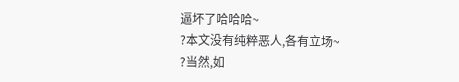逼坏了哈哈哈~
?本文没有纯粹恶人,各有立场~
?当然,如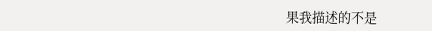果我描述的不是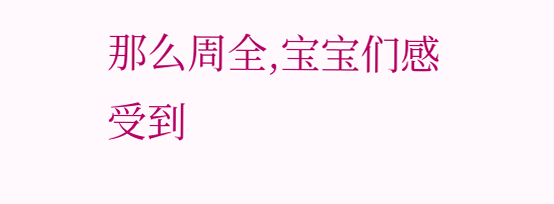那么周全,宝宝们感受到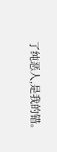了纯恶人,是我的错。